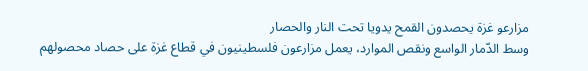مزارعو غزة يحصدون القمح يدويا تحت النار والحصار
وسط الدّمار الواسع ونقص الموارد، يعمل مزارعون فلسطينيون في قطاع غزة على حصاد محصولهم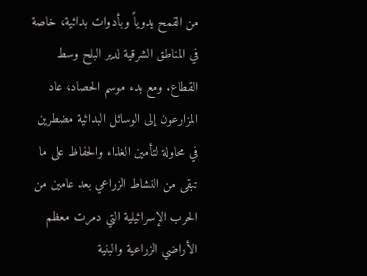من القمح يدوياً وبأدوات بدائية، خاصة في المناطق الشرقية لدير البلح وسط القطاع. ومع بدء موسم الحصاد، عاد المزارعون إلى الوسائل البدائية مضطرين في محاولة لتأمين الغذاء والحفاظ على ما تبقى من النشاط الزراعي بعد عامين من الحرب الإسرائيلية التي دمرت معظم الأراضي الزراعية والبنية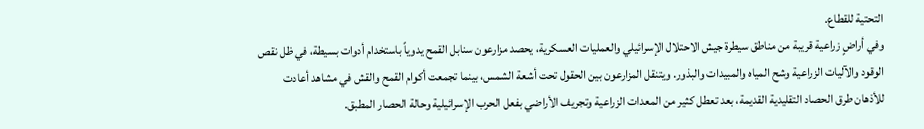التحتية للقطاع.
وفي أراضٍ زراعية قريبة من مناطق سيطرة جيش الاحتلال الإسرائيلي والعمليات العسكرية، يحصد مزارعون سنابل القمح يدوياً باستخدام أدوات بسيطة، في ظل نقص الوقود والآليات الزراعية وشح المياه والمبيدات والبذور. ويتنقل المزارعون بين الحقول تحت أشعة الشمس، بينما تجمعت أكوام القمح والقش في مشاهد أعادت للأذهان طرق الحصاد التقليدية القديمة، بعد تعطل كثير من المعدات الزراعية وتجريف الأراضي بفعل الحرب الإسرائيلية وحالة الحصار المطبق.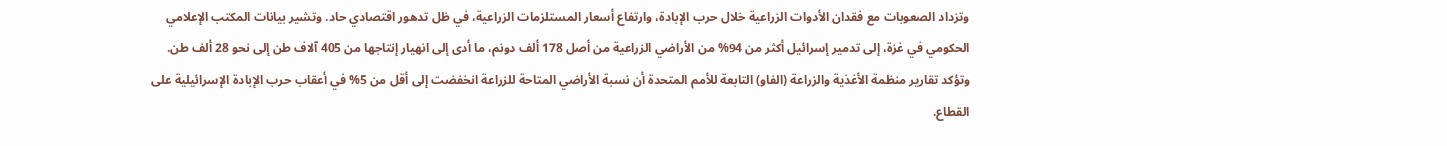وتزداد الصعوبات مع فقدان الأدوات الزراعية خلال حرب الإبادة، وارتفاع أسعار المستلزمات الزراعية، في ظل تدهور اقتصادي حاد. وتشير بيانات المكتب الإعلامي الحكومي في غزة، إلى تدمير إسرائيل أكثر من 94% من الأراضي الزراعية من أصل 178 ألف دونم، ما أدى إلى انهيار إنتاجها من 405 آلاف طن إلى نحو 28 ألف طن. وتؤكد تقارير منظمة الأغذية والزراعة (الفاو) التابعة للأمم المتحدة أن نسبة الأراضي المتاحة للزراعة انخفضت إلى أقل من 5% في أعقاب حرب الإبادة الإسرائيلية على القطاع.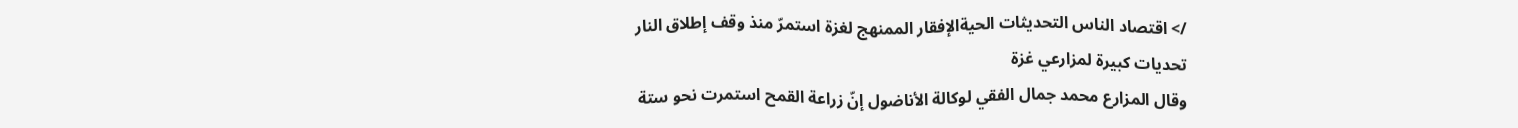/> اقتصاد الناس التحديثات الحيةالإفقار الممنهج لغزة استمرّ منذ وقف إطلاق النار
تحديات كبيرة لمزارعي غزة
وقال المزارع محمد جمال الفقي لوكالة الأناضول إنّ زراعة القمح استمرت نحو ستة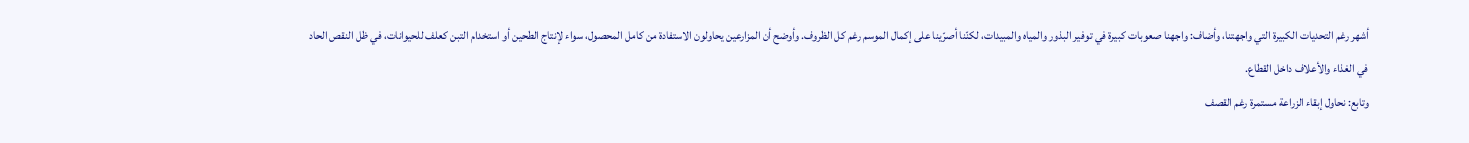أشهر رغم التحديات الكبيرة التي واجهتنا، وأضاف: واجهنا صعوبات كبيرة في توفير البذور والمياه والمبيدات، لكنّنا أصرّينا على إكمال الموسم رغم كل الظروف. وأوضح أن المزارعين يحاولون الاستفادة من كامل المحصول، سواء لإنتاج الطحين أو استخدام التبن كعلف للحيوانات، في ظل النقص الحاد في الغذاء والأعلاف داخل القطاع.
وتابع: نحاول إبقاء الزراعة مستمرة رغم القصف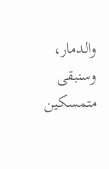والدمار، وسنبقى متمسكين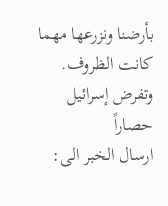بأرضنا ونزرعها مهما كانت الظروف. وتفرض إسرائيل حصاراً
ارسال الخبر الى: